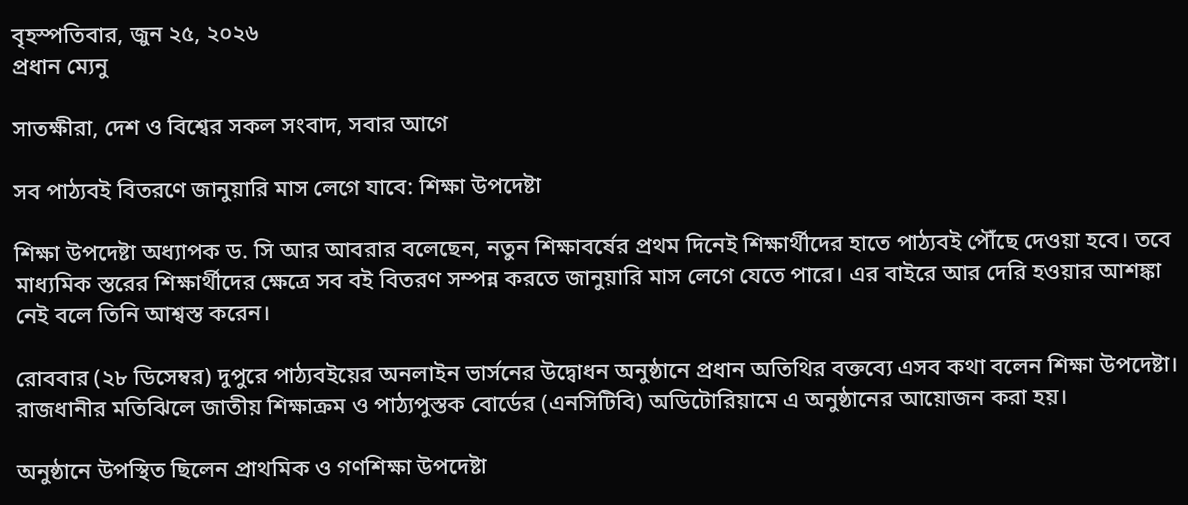বৃহস্পতিবার, জুন ২৫, ২০২৬
প্রধান ম্যেনু

সাতক্ষীরা, দেশ ও বিশ্বের সকল সংবাদ, সবার আগে

সব পাঠ্যবই বিতরণে জানুয়ারি মাস লেগে যাবে: শিক্ষা উপদেষ্টা

শিক্ষা উপদেষ্টা অধ্যাপক ড. সি আর আবরার বলেছেন, নতুন শিক্ষাবর্ষের প্রথম দিনেই শিক্ষার্থীদের হাতে পাঠ্যবই পৌঁছে দেওয়া হবে। তবে মাধ্যমিক স্তরের শিক্ষার্থীদের ক্ষেত্রে সব বই বিতরণ সম্পন্ন করতে জানুয়ারি মাস লেগে যেতে পারে। এর বাইরে আর দেরি হওয়ার আশঙ্কা নেই বলে তিনি আশ্বস্ত করেন।

রোববার (২৮ ডিসেম্বর) দুপুরে পাঠ্যবইয়ের অনলাইন ভার্সনের উদ্বোধন অনুষ্ঠানে প্রধান অতিথির বক্তব্যে এসব কথা বলেন শিক্ষা উপদেষ্টা। রাজধানীর মতিঝিলে জাতীয় শিক্ষাক্রম ও পাঠ্যপুস্তক বোর্ডের (এনসিটিবি) অডিটোরিয়ামে এ অনুষ্ঠানের আয়োজন করা হয়।

অনুষ্ঠানে উপস্থিত ছিলেন প্রাথমিক ও গণশিক্ষা উপদেষ্টা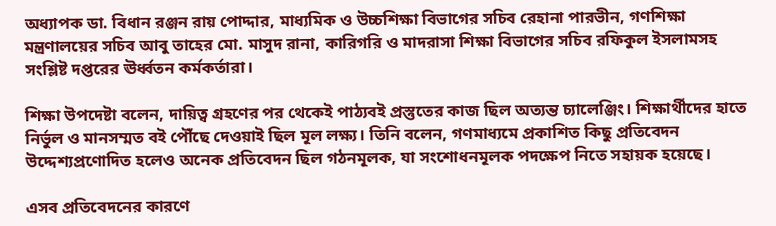অধ্যাপক ডা. বিধান রঞ্জন রায় পোদ্দার, মাধ্যমিক ও উচ্চশিক্ষা বিভাগের সচিব রেহানা পারভীন, গণশিক্ষা মন্ত্রণালয়ের সচিব আবু তাহের মো. মাসুদ রানা, কারিগরি ও মাদরাসা শিক্ষা বিভাগের সচিব রফিকুল ইসলামসহ সংশ্লিষ্ট দপ্তরের ঊর্ধ্বতন কর্মকর্তারা।

শিক্ষা উপদেষ্টা বলেন, দায়িত্ব গ্রহণের পর থেকেই পাঠ্যবই প্রস্তুতের কাজ ছিল অত্যন্ত চ্যালেঞ্জিং। শিক্ষার্থীদের হাতে নির্ভুল ও মানসম্মত বই পৌঁছে দেওয়াই ছিল মূল লক্ষ্য। তিনি বলেন, গণমাধ্যমে প্রকাশিত কিছু প্রতিবেদন উদ্দেশ্যপ্রণোদিত হলেও অনেক প্রতিবেদন ছিল গঠনমূলক, যা সংশোধনমূলক পদক্ষেপ নিতে সহায়ক হয়েছে।

এসব প্রতিবেদনের কারণে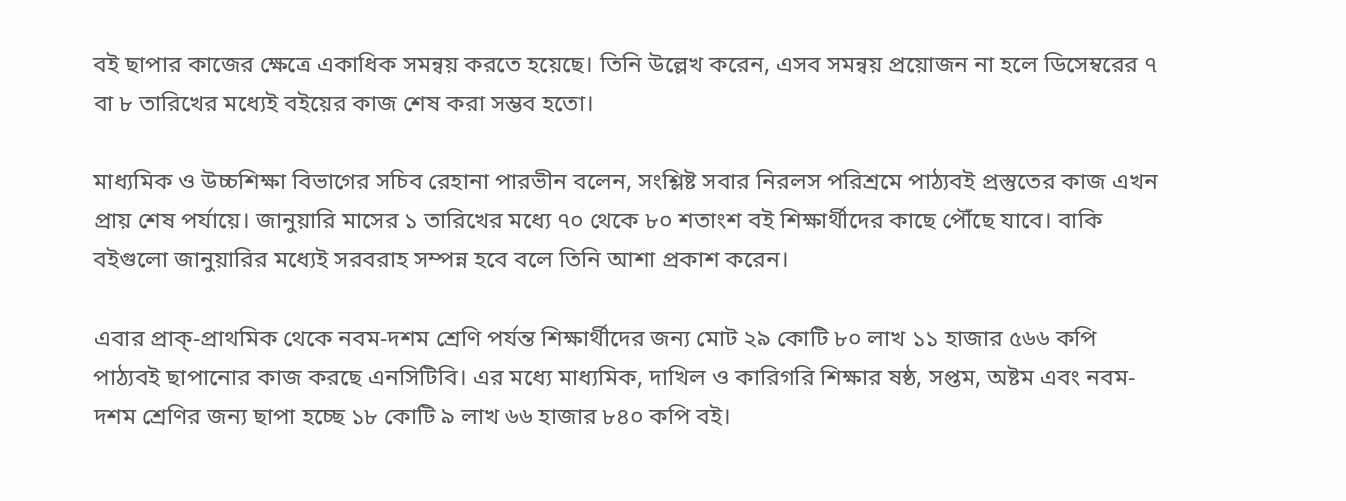বই ছাপার কাজের ক্ষেত্রে একাধিক সমন্বয় করতে হয়েছে। তিনি উল্লেখ করেন, এসব সমন্বয় প্রয়োজন না হলে ডিসেম্বরের ৭ বা ৮ তারিখের মধ্যেই বইয়ের কাজ শেষ করা সম্ভব হতো।

মাধ্যমিক ও উচ্চশিক্ষা বিভাগের সচিব রেহানা পারভীন বলেন, সংশ্লিষ্ট সবার নিরলস পরিশ্রমে পাঠ্যবই প্রস্তুতের কাজ এখন প্রায় শেষ পর্যায়ে। জানুয়ারি মাসের ১ তারিখের মধ্যে ৭০ থেকে ৮০ শতাংশ বই শিক্ষার্থীদের কাছে পৌঁছে যাবে। বাকি বইগুলো জানুয়ারির মধ্যেই সরবরাহ সম্পন্ন হবে বলে তিনি আশা প্রকাশ করেন।

এবার প্রাক্-প্রাথমিক থেকে নবম-দশম শ্রেণি পর্যন্ত শিক্ষার্থীদের জন্য মোট ২৯ কোটি ৮০ লাখ ১১ হাজার ৫৬৬ কপি পাঠ্যবই ছাপানোর কাজ করছে এনসিটিবি। এর মধ্যে মাধ্যমিক, দাখিল ও কারিগরি শিক্ষার ষষ্ঠ, সপ্তম, অষ্টম এবং নবম-দশম শ্রেণির জন্য ছাপা হচ্ছে ১৮ কোটি ৯ লাখ ৬৬ হাজার ৮৪০ কপি বই।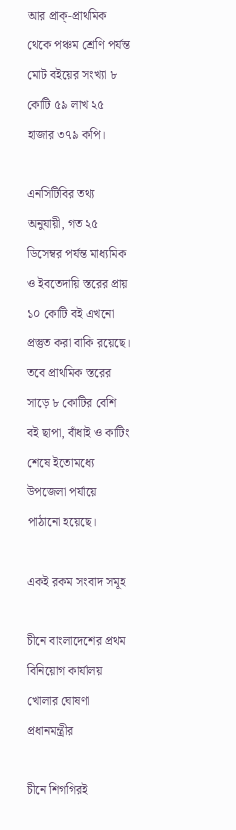আর প্রাক্-প্রাথমিক থেকে পঞ্চম শ্রেণি পর্যন্ত মোট বইয়ের সংখ্যা ৮ কোটি ৫৯ লাখ ২৫ হাজার ৩৭৯ কপি।

এনসিটিবির তথ্য অনুযায়ী, গত ২৫ ডিসেম্বর পর্যন্ত মাধ্যমিক ও ইবতেদায়ি স্তরের প্রায় ১০ কোটি বই এখনো প্রস্তুত করা বাকি রয়েছে। তবে প্রাথমিক স্তরের সাড়ে ৮ কোটির বেশি বই ছাপা, বাঁধাই ও কাটিং শেষে ইতোমধ্যে উপজেলা পর্যায়ে পাঠানো হয়েছে।

একই রকম সংবাদ সমূহ

চীনে বাংলাদেশের প্রথম বিনিয়োগ কার্যালয় খোলার ঘোষণা প্রধানমন্ত্রীর

চীনে শিগগিরই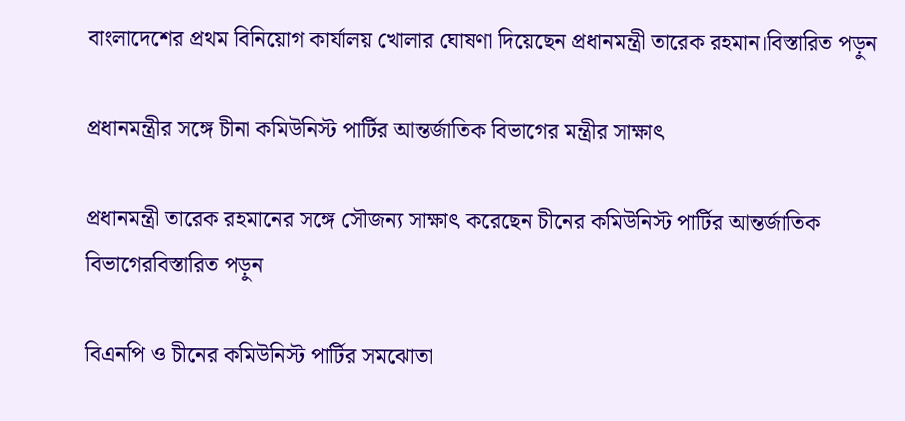বাংলাদেশের প্রথম বিনিয়োগ কার্যালয় খোলার ঘোষণা দিয়েছেন প্রধানমন্ত্রী তারেক রহমান।বিস্তারিত পড়ুন

প্রধানমন্ত্রীর সঙ্গে চীনা কমিউনিস্ট পার্টির আন্তর্জাতিক বিভাগের মন্ত্রীর সাক্ষাৎ

প্রধানমন্ত্রী তারেক রহমানের সঙ্গে সৌজন্য সাক্ষাৎ করেছেন চীনের কমিউনিস্ট পার্টির আন্তর্জাতিক বিভাগেরবিস্তারিত পড়ুন

বিএনপি ও চীনের কমিউনিস্ট পার্টির সমঝোতা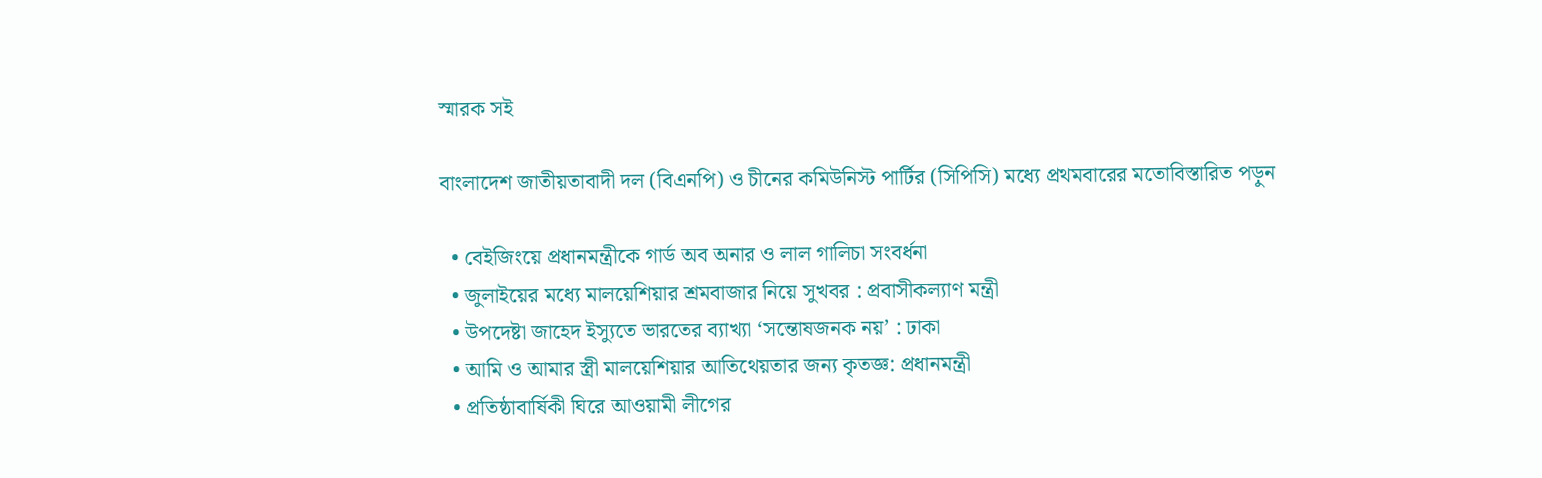স্মারক সই

বাংলাদেশ জাতীয়তাবাদী দল (বিএনপি) ও চীনের কমিউনিস্ট পার্টির (সিপিসি) মধ্যে প্রথমবারের মতোবিস্তারিত পড়ুন

  • বেইজিংয়ে প্রধানমন্ত্রীকে গার্ড অব অনার ও লাল গালিচা সংবর্ধনা
  • জুলাইয়ের মধ্যে মালয়েশিয়ার শ্রমবাজার নিয়ে সুখবর : প্রবাসীকল্যাণ মন্ত্রী
  • উপদেষ্টা জাহেদ ইস্যুতে ভারতের ব্যাখ্যা ‘সন্তোষজনক নয়’ : ঢাকা
  • আমি ও আমার স্ত্রী মালয়েশিয়ার আতিথেয়তার জন্য কৃতজ্ঞ: প্রধানমন্ত্রী
  • প্রতিষ্ঠাবার্ষিকী ঘিরে আওয়ামী লীগের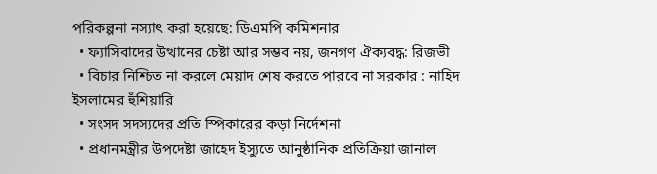পরিকল্পনা নস্যাৎ করা হয়েছে: ডিএমপি কমিশনার
  • ফ্যাসিবাদের উত্থানের চেষ্টা আর সম্ভব নয়, জনগণ ঐক্যবদ্ধ: রিজভী
  • বিচার নিশ্চিত না করলে মেয়াদ শেষ করতে পারবে না সরকার : নাহিদ ইসলামের হুঁশিয়ারি
  • সংসদ সদস্যদের প্রতি স্পিকারের কড়া নির্দেশনা
  • প্রধানমন্ত্রীর উপদেষ্টা জাহেদ ইস্যুতে আনুষ্ঠানিক প্রতিক্রিয়া জানাল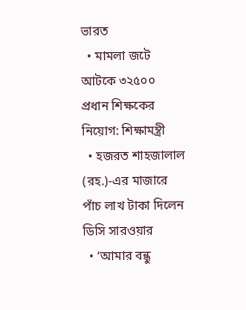ভারত
  • মামলা জটে আটকে ৩২৫০০ প্রধান শিক্ষকের নিয়োগ: শিক্ষামন্ত্রী
  • হজরত শাহজালাল (রহ.)-এর মাজারে পাঁচ লাখ টাকা দিলেন ডিসি সারওয়ার
  • ‘আমার বন্ধু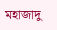মহাজাদু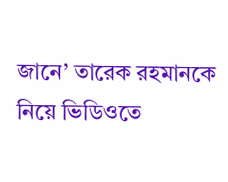জানে’ তারেক রহমানকে নিয়ে ভিডিওতে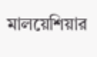মালয়েশিয়ার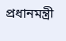প্রধানমন্ত্রী